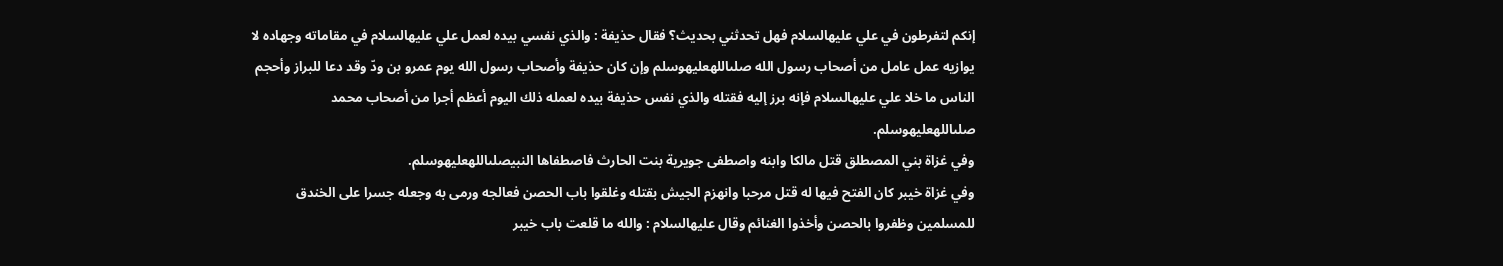إنكم لتفرطون في علي عليهالسلام فهل تحدثني بحديث؟ فقال حذيفة : والذي نفسي بيده لعمل علي عليهالسلام في مقاماته وجهاده لا يوازيه عمل عامل من أصحاب رسول الله صلىاللهعليهوسلم وإن كان حذيفة وأصحاب رسول الله يوم عمرو بن ودّ وقد دعا للبراز وأحجم الناس ما خلا علي عليهالسلام فإنه برز إليه فقتله والذي نفس حذيفة بيده لعمله ذلك اليوم أعظم أجرا من أصحاب محمد صلىاللهعليهوسلم.
وفي غزاة بني المصطلق قتل مالكا وابنه واصطفى جويرية بنت الحارث فاصطفاها النبيصلىاللهعليهوسلم.
وفي غزاة خيبر كان الفتح فيها له قتل مرحبا وانهزم الجيش بقتله وغلقوا باب الحصن فعالجه ورمى به وجعله جسرا على الخندق للمسلمين وظفروا بالحصن وأخذوا الغنائم وقال عليهالسلام : والله ما قلعت باب خيبر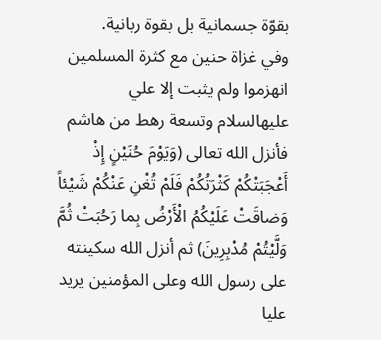بقوّة جسمانية بل بقوة ربانية.
وفي غزاة حنين مع كثرة المسلمين انهزموا ولم يثبت إلا علي عليهالسلام وتسعة رهط من هاشم فأنزل الله تعالى (وَيَوْمَ حُنَيْنٍ إِذْ أَعْجَبَتْكُمْ كَثْرَتُكُمْ فَلَمْ تُغْنِ عَنْكُمْ شَيْئاً وَضاقَتْ عَلَيْكُمُ الْأَرْضُ بِما رَحُبَتْ ثُمَّ وَلَّيْتُمْ مُدْبِرِينَ) ثم أنزل الله سكينته على رسول الله وعلى المؤمنين يريد عليا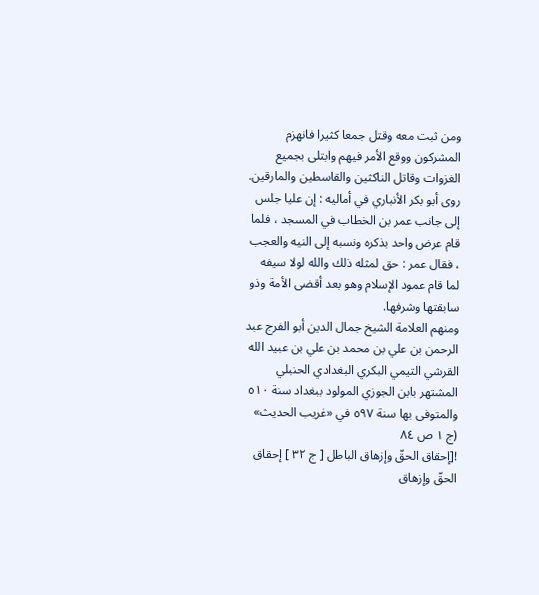ومن ثبت معه وقتل جمعا كثيرا فانهزم المشركون ووقع الأمر فيهم وابتلى بجميع الغزوات وقاتل الناكثين والقاسطين والمارقين.
روى أبو بكر الأنباري في أماليه : إن عليا جلس إلى جانب عمر بن الخطاب في المسجد ، فلما قام عرض واحد بذكره ونسبه إلى النيه والعجب ، فقال عمر : حق لمثله ذلك والله لولا سيفه لما قام عمود الإسلام وهو بعد أقضى الأمة وذو سابقتها وشرفها.
ومنهم العلامة الشيخ جمال الدين أبو الفرج عبد الرحمن بن علي بن محمد بن علي بن عبيد الله القرشي التيمي البكري البغدادي الحنبلي المشتهر بابن الجوزي المولود ببغداد سنة ٥١٠ والمتوفى بها سنة ٥٩٧ في «غريب الحديث» (ج ١ ص ٨٤
![إحقاق الحقّ وإزهاق الباطل [ ج ٣٢ ] إحقاق الحقّ وإزهاق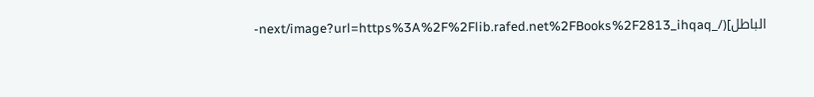الباطل](/_next/image?url=https%3A%2F%2Flib.rafed.net%2FBooks%2F2813_ihqaq-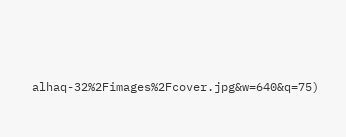alhaq-32%2Fimages%2Fcover.jpg&w=640&q=75)